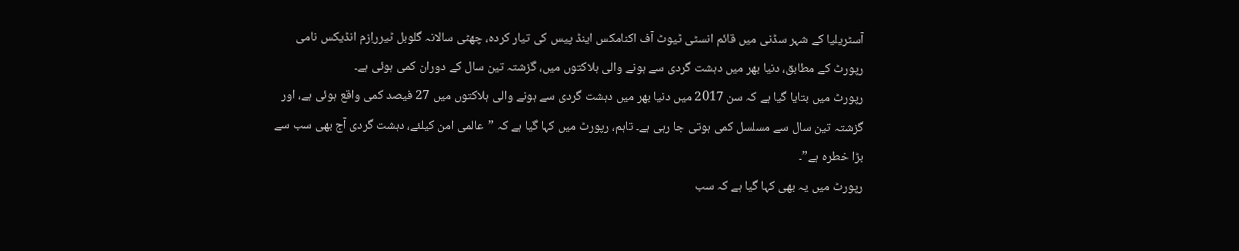آسٹریلیا کے شہر سڈنی میں قائم انسٹی ٹیوٹ آف اکنامکس اینڈ پیس کی تیار کردہ، چھٹی سالانہ گلوبل ٹیرراِزم انڈیکس نامی رپورٹ کے مطابق، دنیا بھر میں دہشت گردی سے ہونے والی ہلاکتوں میں، گزشتہ تین سال کے دوران کمی ہوئی ہے۔
رپورٹ میں بتایا گیا ہے کہ سن 2017 میں دنیا بھر میں دہشت گردی سے ہونے والی ہلاکتوں میں 27 فیصد کمی واقع ہوئی ہے، اور گزشتہ تین سال سے مسلسل کمی ہوتی جا رہی ہے۔ تاہم، رپورٹ میں کہا گیا ہے کہ ”عالمی امن کیلئے، دہشت گردی آج بھی سب سے بڑا خطرہ ہے”۔
رپورٹ میں یہ بھی کہا گیا ہے کہ سب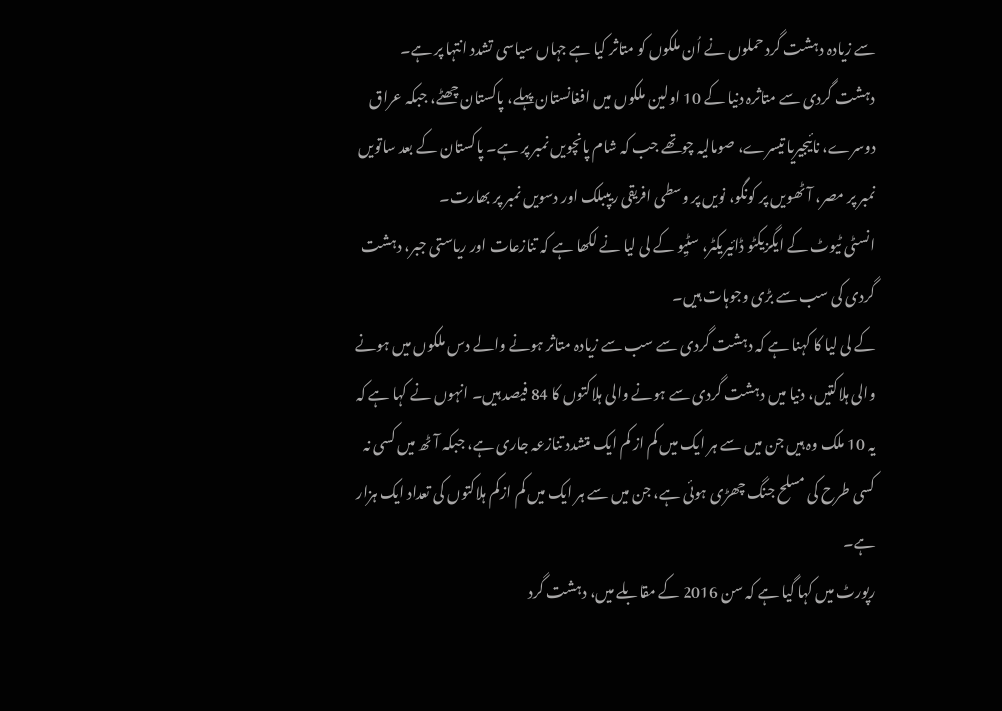سے زیادہ دہشت گرد حملوں نے اُن ملکوں کو متاثر کیا ہے جہاں سیاسی تشدد انتہا پر ہے۔
دہشت گردی سے متاثرہ دنیا کے 10 اولین ملکوں میں افغانستان پہلے، پاکستان چھٹے، جبکہ عراق دوسرے، نائیجیریا تیسرے، صومالیہ چوتھے جب کہ شام پانچویں نمبر پر ہے۔ پاکستان کے بعد ساتویں نمبر پر مصر، آٹھویں پر کونگو، نویں پر وسطی افریقی ریپبلک اور دسویں نمبر پر بھارت۔
انسٹی ٹیوٹ کے ایگزیکٹو ڈائیریکٹر، سٹیِو کے لی لیا نے لکھا ہے کہ تنازعات اور ریاستی جبر، دہشت گردی کی سب سے بڑی وجوہات ہیں۔
کے لی لیا کا کہنا ہے کہ دہشت گردی سے سب سے زیادہ متاثر ہونے والے دس ملکوں میں ہونے والی ہلاکتیں، دنیا میں دہشت گردی سے ہونے والی ہلاکتوں کا 84 فیصد ہیں۔ انہوں نے کہا ہے کہ یہ 10 ملک وہ ہیں جن میں سے ہر ایک میں کم از کم ایک متشدد تنازعہ جاری ہے، جبکہ آٹھ میں کسی نہ کسی طرح کی مسلح جنگ چھڑی ہوئی ہے، جن میں سے ہر ایک میں کم ازکم ہلاکتوں کی تعداد ایک ہزار ہے۔
رپورٹ میں کہا گیا ہے کہ سن 2016 کے مقابلے میں، دہشت گرد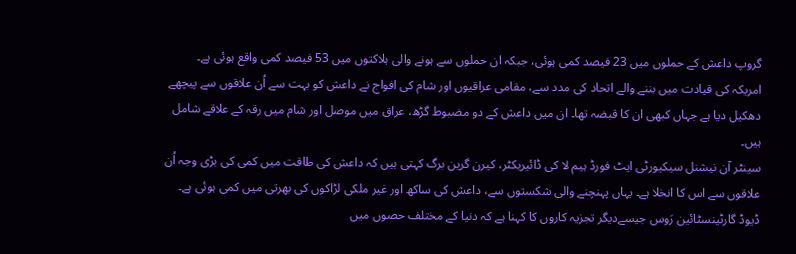گروپ داعش کے حملوں میں 23 فیصد کمی ہوئی، جبکہ ان حملوں سے ہونے والی ہلاکتوں میں 53 فیصد کمی واقع ہوئی ہے۔
امریکہ کی قیادت میں بننے والے اتحاد کی مدد سے، مقامی عراقیوں اور شام کی افواج نے داعش کو بہت سے اُن علاقوں سے پیچھے دھکیل دیا ہے جہاں کبھی ان کا قبضہ تھا۔ ان میں داعش کے دو مضبوط گڑھ، عراق میں موصل اور شام میں رقہ کے علاقے شامل ہیں۔
سینٹر آن نیشنل سیکیورٹی ایٹ فورڈ ہیم لا کی ڈائیریکٹر، کیرن گرین برگ کہتی ہیں کہ داعش کی طاقت میں کمی کی بڑی وجہ اُن علاقوں سے اس کا انخلا ہے۔ یہاں پہنچنے والی شکستوں سے، داعش کی ساکھ اور غیر ملکی لڑاکوں کی بھرتی میں کمی ہوئی ہے۔
ڈیوڈ گارٹینسٹائین رَوس جیسےدیگر تجزیہ کاروں کا کہنا ہے کہ دنیا کے مختلف حصوں میں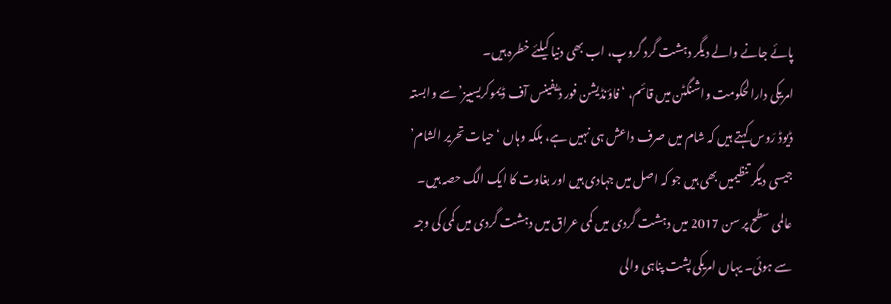پائے جانے والے دیگر دہشت گرد گروپ، اب بھی دنیا کیلئے خطرہ ہیں۔
امریکی دارالحکومت واشنگٹن میں قائم، ‘فاؤنڈیشن فور ڈیفینس آف ڈیموکریسییز’ سے وابستہ ڈیوڈ رَوس کہتے ہیں کہ شام میں صرف داعش ہی نہیں ہے، بلکہ وہاں ‘حیات تحریر الشام’ جیسی دیگر تنظیمیں بھی ہیں جو کہ اصل میں جہادی ہیں اور بغاوت کا ایک الگ حصہ ہیں۔
عالمی سطح پر سن 2017 میں دہشت گردی میں کمی عراق میں دہشت گردی میں کمی کی وجہ سے ہوئی۔ یہاں امریکی پشت پناہی والی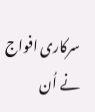سرکاری افواج نے اُن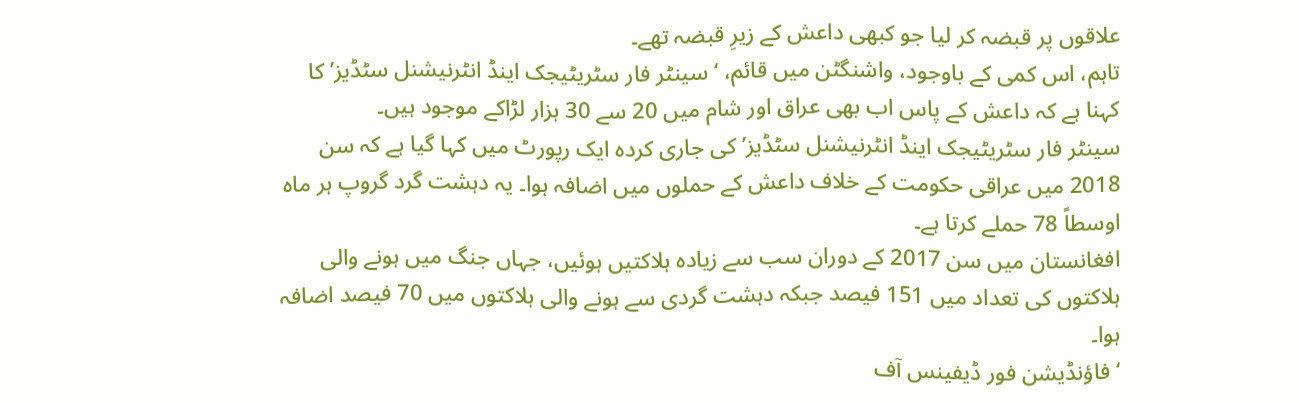علاقوں پر قبضہ کر لیا جو کبھی داعش کے زیرِ قبضہ تھے۔
تاہم، اس کمی کے باوجود، واشنگٹن میں قائم، ‘سینٹر فار سٹریٹیجک اینڈ انٹرنیشنل سٹڈیز’ کا کہنا ہے کہ داعش کے پاس اب بھی عراق اور شام میں 20 سے 30 ہزار لڑاکے موجود ہیں۔
سینٹر فار سٹریٹیجک اینڈ انٹرنیشنل سٹڈیز’ کی جاری کردہ ایک رپورٹ میں کہا گیا ہے کہ سن 2018 میں عراقی حکومت کے خلاف داعش کے حملوں میں اضافہ ہوا۔ یہ دہشت گرد گروپ ہر ماہ اوسطاً 78 حملے کرتا ہے۔
افغانستان میں سن 2017 کے دوران سب سے زیادہ ہلاکتیں ہوئیں، جہاں جنگ میں ہونے والی ہلاکتوں کی تعداد میں 151 فیصد جبکہ دہشت گردی سے ہونے والی ہلاکتوں میں 70 فیصد اضافہ ہوا۔
‘فاؤنڈیشن فور ڈیفینس آف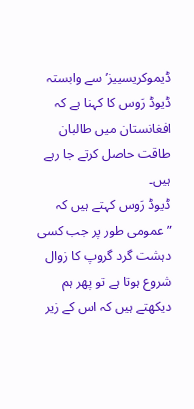ڈیموکریسییز’ سے وابستہ ڈیوڈ رَوس کا کہنا ہے کہ افغانستان میں طالبان طاقت حاصل کرتے جا رہے ہیں۔
ڈیوڈ رَوس کہتے ہیں کہ ”عمومی طور پر جب کسی دہشت گرد گروپ کا زوال شروع ہوتا ہے تو پھر ہم دیکھتے ہیں کہ اس کے زیر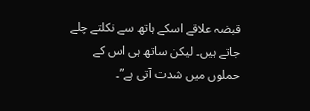قبضہ علاقے اسکے ہاتھ سے نکلتے چلے جاتے ہیں۔ لیکن ساتھ ہی اس کے حملوں میں شدت آتی ہے”۔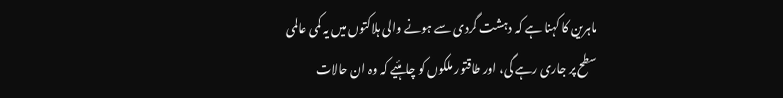ماہرین کا کہنا ہے کہ دہشت گردی سے ہونے والی ہلاکتوں میں یہ کمی عالمی سطح پر جاری رہے گی، اور طاقتور ملکوں کو چاہئیے کہ وہ ان حالات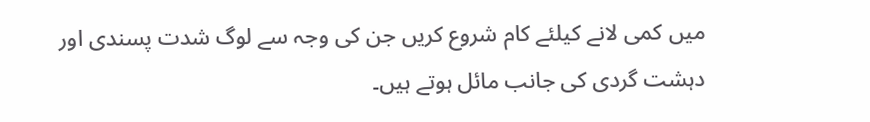میں کمی لانے کیلئے کام شروع کریں جن کی وجہ سے لوگ شدت پسندی اور دہشت گردی کی جانب مائل ہوتے ہیں۔